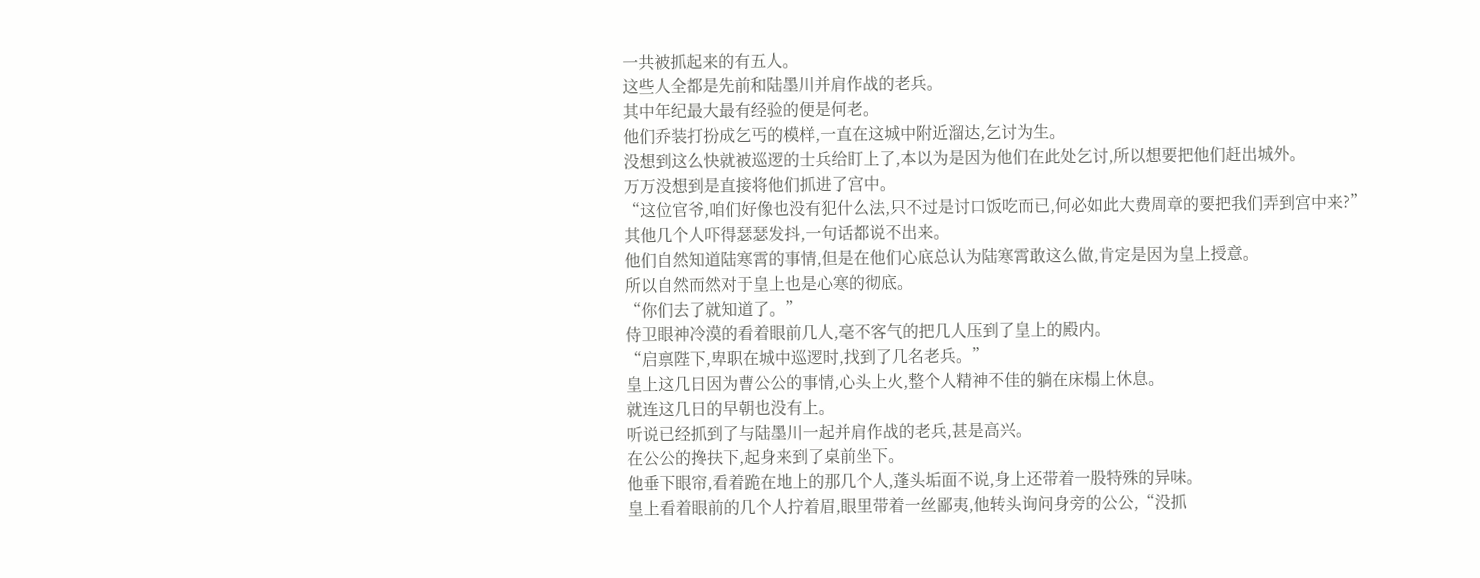一共被抓起来的有五人。
这些人全都是先前和陆墨川并肩作战的老兵。
其中年纪最大最有经验的便是何老。
他们乔装打扮成乞丐的模样,一直在这城中附近溜达,乞讨为生。
没想到这么快就被巡逻的士兵给盯上了,本以为是因为他们在此处乞讨,所以想要把他们赶出城外。
万万没想到是直接将他们抓进了宫中。
“这位官爷,咱们好像也没有犯什么法,只不过是讨口饭吃而已,何必如此大费周章的要把我们弄到宫中来?”
其他几个人吓得瑟瑟发抖,一句话都说不出来。
他们自然知道陆寒霄的事情,但是在他们心底总认为陆寒霄敢这么做,肯定是因为皇上授意。
所以自然而然对于皇上也是心寒的彻底。
“你们去了就知道了。”
侍卫眼神冷漠的看着眼前几人,毫不客气的把几人压到了皇上的殿内。
“启禀陛下,卑职在城中巡逻时,找到了几名老兵。”
皇上这几日因为曹公公的事情,心头上火,整个人精神不佳的躺在床榻上休息。
就连这几日的早朝也没有上。
听说已经抓到了与陆墨川一起并肩作战的老兵,甚是高兴。
在公公的搀扶下,起身来到了桌前坐下。
他垂下眼帘,看着跪在地上的那几个人,蓬头垢面不说,身上还带着一股特殊的异味。
皇上看着眼前的几个人拧着眉,眼里带着一丝鄙夷,他转头询问身旁的公公,“没抓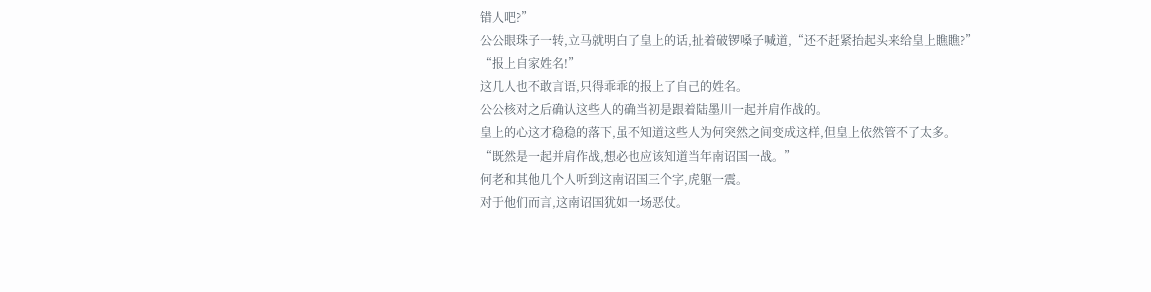错人吧?”
公公眼珠子一转,立马就明白了皇上的话,扯着破锣嗓子喊道,“还不赶紧抬起头来给皇上瞧瞧?”
“报上自家姓名!”
这几人也不敢言语,只得乖乖的报上了自己的姓名。
公公核对之后确认这些人的确当初是跟着陆墨川一起并肩作战的。
皇上的心这才稳稳的落下,虽不知道这些人为何突然之间变成这样,但皇上依然管不了太多。
“既然是一起并肩作战,想必也应该知道当年南诏国一战。”
何老和其他几个人听到这南诏国三个字,虎躯一震。
对于他们而言,这南诏国犹如一场恶仗。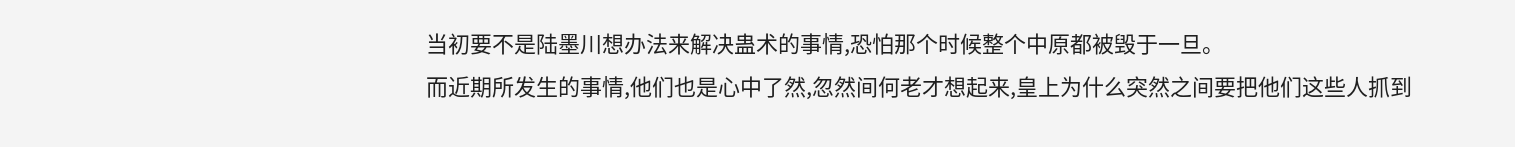当初要不是陆墨川想办法来解决蛊术的事情,恐怕那个时候整个中原都被毁于一旦。
而近期所发生的事情,他们也是心中了然,忽然间何老才想起来,皇上为什么突然之间要把他们这些人抓到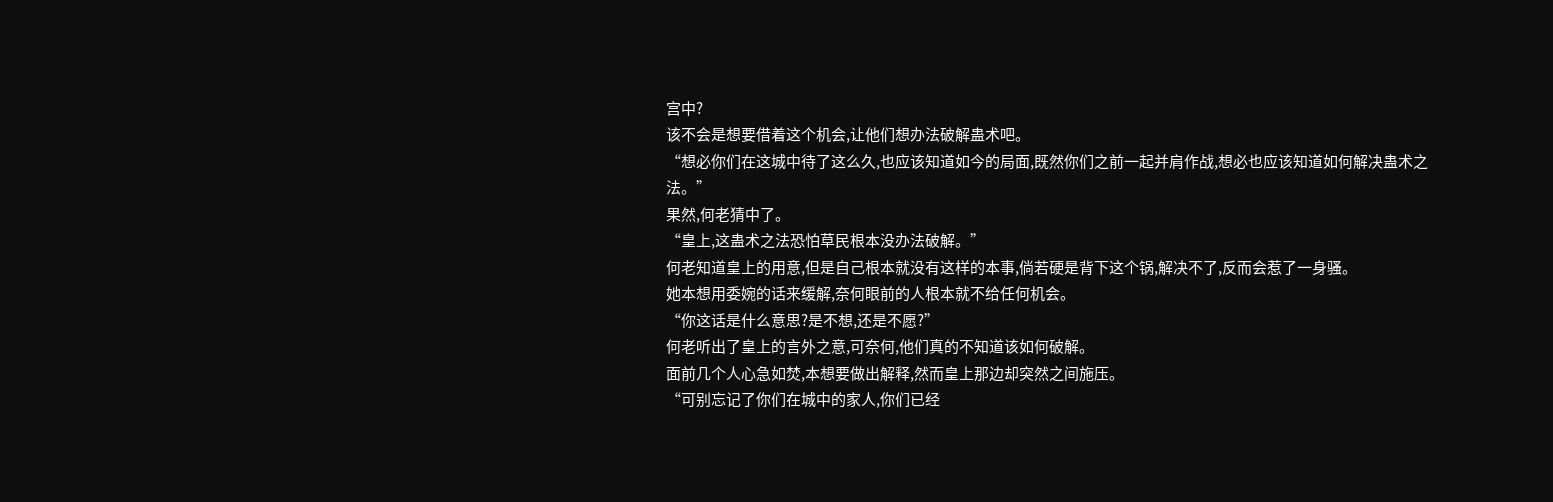宫中?
该不会是想要借着这个机会,让他们想办法破解蛊术吧。
“想必你们在这城中待了这么久,也应该知道如今的局面,既然你们之前一起并肩作战,想必也应该知道如何解决蛊术之法。”
果然,何老猜中了。
“皇上,这蛊术之法恐怕草民根本没办法破解。”
何老知道皇上的用意,但是自己根本就没有这样的本事,倘若硬是背下这个锅,解决不了,反而会惹了一身骚。
她本想用委婉的话来缓解,奈何眼前的人根本就不给任何机会。
“你这话是什么意思?是不想,还是不愿?”
何老听出了皇上的言外之意,可奈何,他们真的不知道该如何破解。
面前几个人心急如焚,本想要做出解释,然而皇上那边却突然之间施压。
“可别忘记了你们在城中的家人,你们已经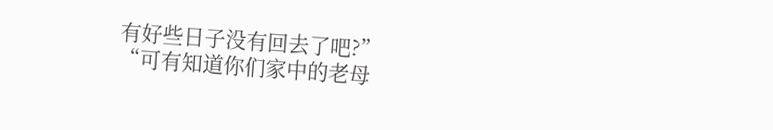有好些日子没有回去了吧?”
“可有知道你们家中的老母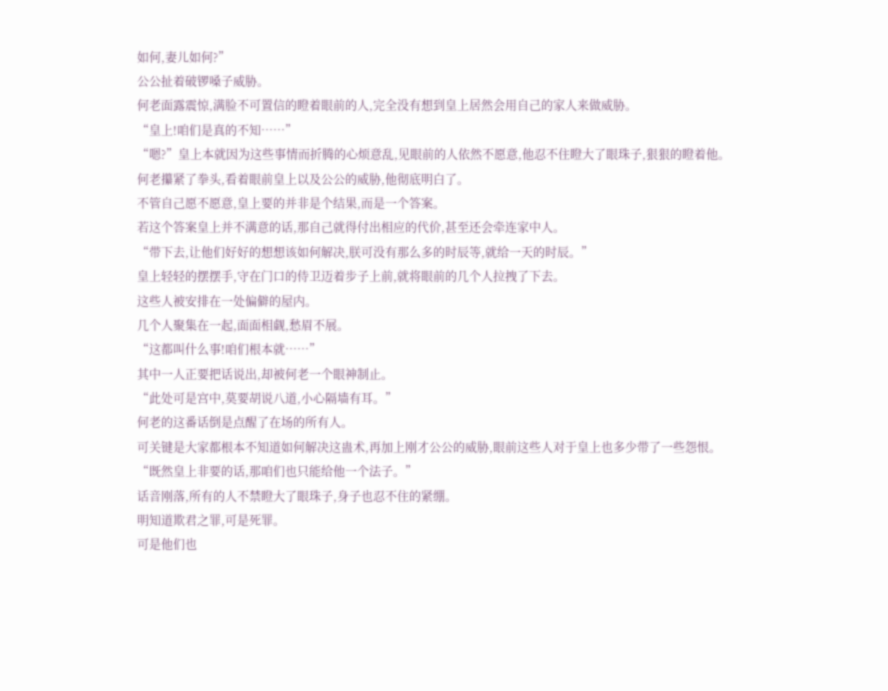如何,妻儿如何?”
公公扯着破锣嗓子威胁。
何老面露震惊,满脸不可置信的瞪着眼前的人,完全没有想到皇上居然会用自己的家人来做威胁。
“皇上!咱们是真的不知……”
“嗯?”皇上本就因为这些事情而折腾的心烦意乱,见眼前的人依然不愿意,他忍不住瞪大了眼珠子,狠狠的瞪着他。
何老攥紧了拳头,看着眼前皇上以及公公的威胁,他彻底明白了。
不管自己愿不愿意,皇上要的并非是个结果,而是一个答案。
若这个答案皇上并不满意的话,那自己就得付出相应的代价,甚至还会牵连家中人。
“带下去,让他们好好的想想该如何解决,朕可没有那么多的时辰等,就给一天的时辰。”
皇上轻轻的摆摆手,守在门口的侍卫迈着步子上前,就将眼前的几个人拉拽了下去。
这些人被安排在一处偏僻的屋内。
几个人聚集在一起,面面相觑,愁眉不展。
“这都叫什么事!咱们根本就……”
其中一人正要把话说出,却被何老一个眼神制止。
“此处可是宫中,莫要胡说八道,小心隔墙有耳。”
何老的这番话倒是点醒了在场的所有人。
可关键是大家都根本不知道如何解决这蛊术,再加上刚才公公的威胁,眼前这些人对于皇上也多少带了一些怨恨。
“既然皇上非要的话,那咱们也只能给他一个法子。”
话音刚落,所有的人不禁瞪大了眼珠子,身子也忍不住的紧绷。
明知道欺君之罪,可是死罪。
可是他们也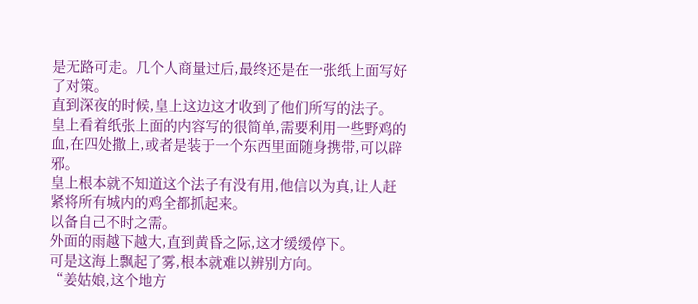是无路可走。几个人商量过后,最终还是在一张纸上面写好了对策。
直到深夜的时候,皇上这边这才收到了他们所写的法子。
皇上看着纸张上面的内容写的很简单,需要利用一些野鸡的血,在四处撒上,或者是装于一个东西里面随身携带,可以辟邪。
皇上根本就不知道这个法子有没有用,他信以为真,让人赶紧将所有城内的鸡全都抓起来。
以备自己不时之需。
外面的雨越下越大,直到黄昏之际,这才缓缓停下。
可是这海上飘起了雾,根本就难以辨别方向。
“姜姑娘,这个地方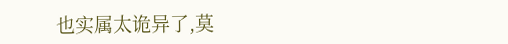也实属太诡异了,莫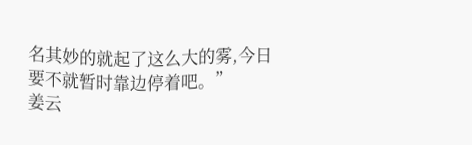名其妙的就起了这么大的雾,今日要不就暂时靠边停着吧。”
姜云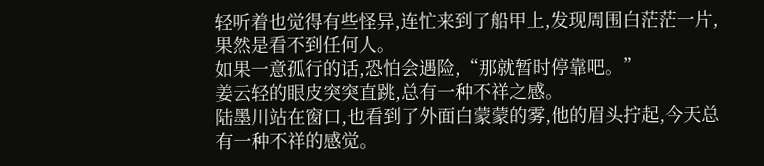轻听着也觉得有些怪异,连忙来到了船甲上,发现周围白茫茫一片,果然是看不到任何人。
如果一意孤行的话,恐怕会遇险,“那就暂时停靠吧。”
姜云轻的眼皮突突直跳,总有一种不祥之感。
陆墨川站在窗口,也看到了外面白蒙蒙的雾,他的眉头拧起,今天总有一种不祥的感觉。